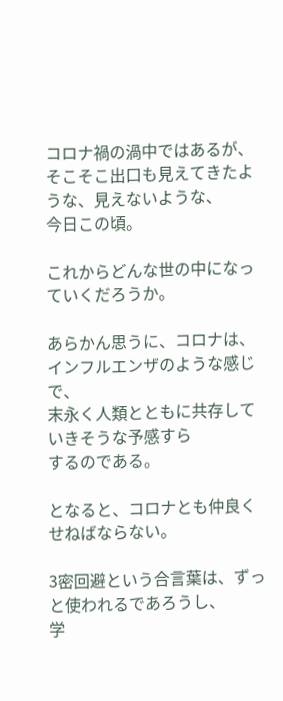コロナ禍の渦中ではあるが、
そこそこ出口も見えてきたような、見えないような、
今日この頃。

これからどんな世の中になっていくだろうか。

あらかん思うに、コロナは、インフルエンザのような感じで、
末永く人類とともに共存していきそうな予感すら
するのである。

となると、コロナとも仲良くせねばならない。

3密回避という合言葉は、ずっと使われるであろうし、
学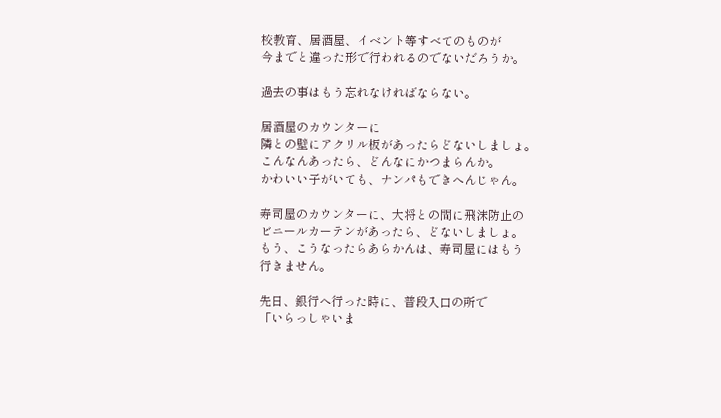校教育、居酒屋、イベント等すべてのものが
今までと違った形で行われるのでないだろうか。

過去の事はもう忘れなければならない。

居酒屋のカウンターに
隣との壁にアクリル板があったらどないしましょ。
こんなんあったら、どんなにかつまらんか。
かわいい子がいても、ナンパもできへんじゃん。

寿司屋のカウンターに、大将との間に飛沫防止の
ビニールカーテンがあったら、どないしましょ。
もう、こうなったらあらかんは、寿司屋にはもう
行きません。

先日、銀行へ行った時に、普段入口の所で
「いらっしゃいま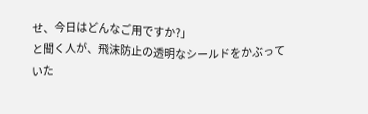せ、今日はどんなご用ですか?」
と聞く人が、飛沫防止の透明なシールドをかぶって
いた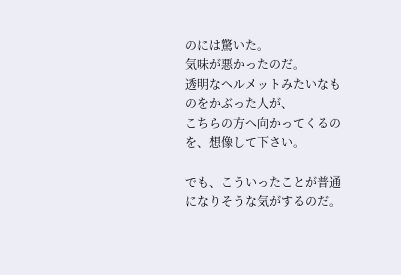のには驚いた。
気味が悪かったのだ。
透明なヘルメットみたいなものをかぶった人が、
こちらの方へ向かってくるのを、想像して下さい。

でも、こういったことが普通になりそうな気がするのだ。